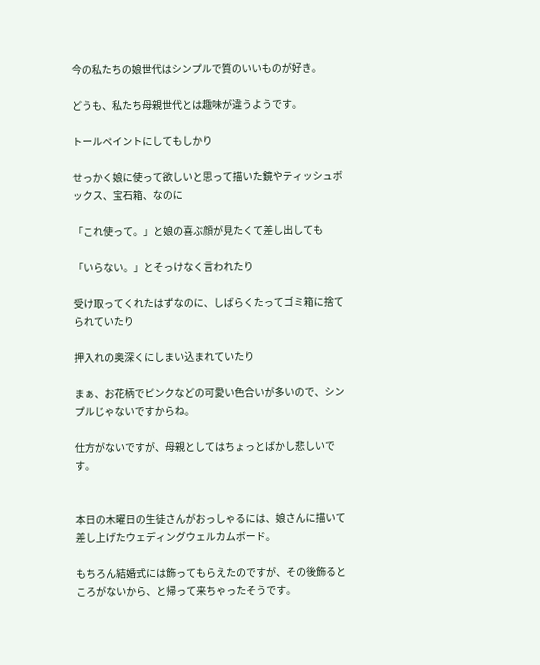今の私たちの娘世代はシンプルで質のいいものが好き。

どうも、私たち母親世代とは趣味が違うようです。

トールペイントにしてもしかり

せっかく娘に使って欲しいと思って描いた鏡やティッシュボックス、宝石箱、なのに

「これ使って。」と娘の喜ぶ顔が見たくて差し出しても

「いらない。」とそっけなく言われたり

受け取ってくれたはずなのに、しばらくたってゴミ箱に捨てられていたり

押入れの奥深くにしまい込まれていたり

まぁ、お花柄でピンクなどの可愛い色合いが多いので、シンプルじゃないですからね。

仕方がないですが、母親としてはちょっとばかし悲しいです。


本日の木曜日の生徒さんがおっしゃるには、娘さんに描いて差し上げたウェディングウェルカムボード。

もちろん結婚式には飾ってもらえたのですが、その後飾るところがないから、と帰って来ちゃったそうです。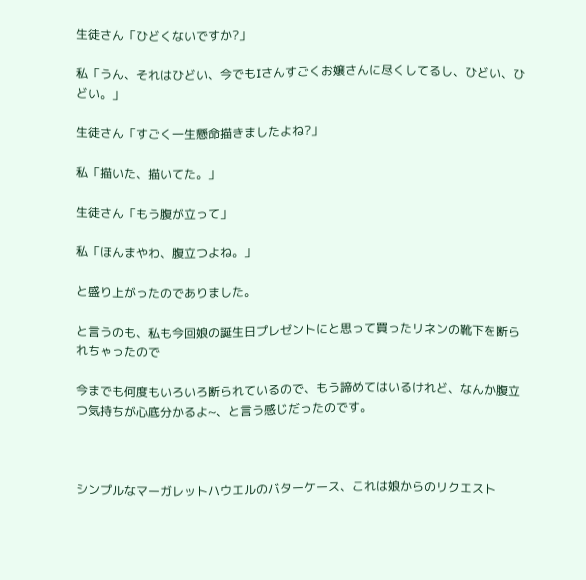生徒さん「ひどくないですか?」

私「うん、それはひどい、今でもIさんすごくお嬢さんに尽くしてるし、ひどい、ひどい。」

生徒さん「すごく一生懸命描きましたよね?」

私「描いた、描いてた。」

生徒さん「もう腹が立って」

私「ほんまやわ、腹立つよね。」

と盛り上がったのでありました。

と言うのも、私も今回娘の誕生日プレゼントにと思って買ったリネンの靴下を断られちゃったので

今までも何度もいろいろ断られているので、もう諦めてはいるけれど、なんか腹立つ気持ちが心底分かるよ~、と言う感じだったのです。



シンプルなマーガレットハウエルのバターケース、これは娘からのリクエスト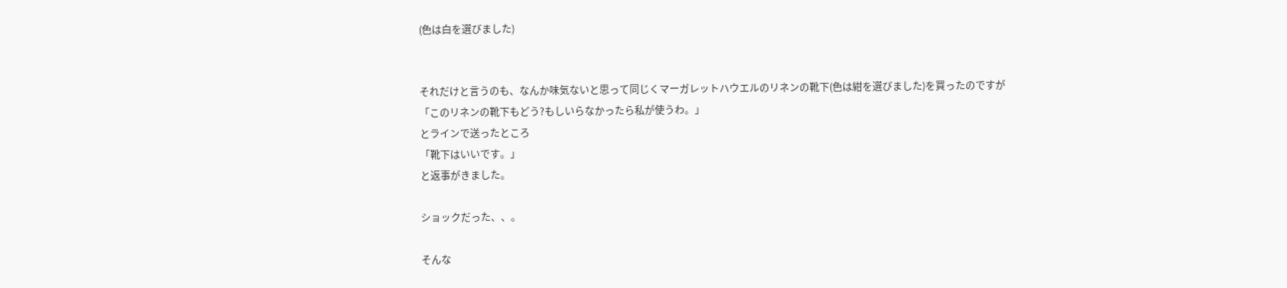(色は白を選びました)


それだけと言うのも、なんか味気ないと思って同じくマーガレットハウエルのリネンの靴下(色は紺を選びました)を買ったのですが
「このリネンの靴下もどう?もしいらなかったら私が使うわ。」
とラインで送ったところ
「靴下はいいです。」
と返事がきました。

ショックだった、、。

そんな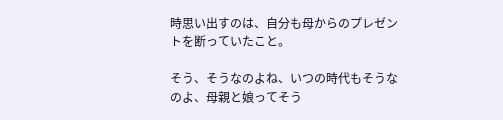時思い出すのは、自分も母からのプレゼントを断っていたこと。

そう、そうなのよね、いつの時代もそうなのよ、母親と娘ってそう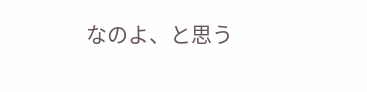なのよ、と思う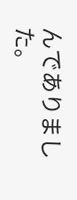んでありました。